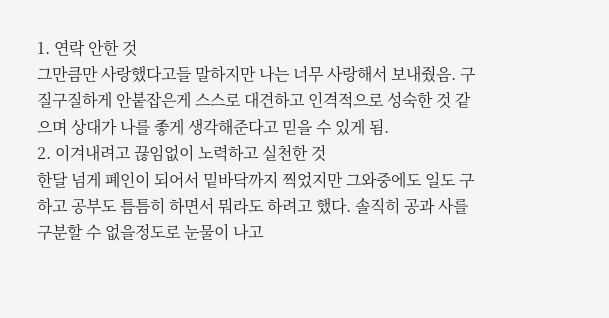1. 연락 안한 것
그만큼만 사랑했다고들 말하지만 나는 너무 사랑해서 보내줬음. 구질구질하게 안붙잡은게 스스로 대견하고 인격적으로 성숙한 것 같으며 상대가 나를 좋게 생각해준다고 믿을 수 있게 됨.
2. 이겨내려고 끊임없이 노력하고 실천한 것
한달 넘게 폐인이 되어서 밑바닥까지 찍었지만 그와중에도 일도 구하고 공부도 틈틈히 하면서 뭐라도 하려고 했다. 솔직히 공과 사를 구분할 수 없을정도로 눈물이 나고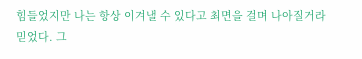힘들었지만 나는 항상 이겨낼 수 있다고 최면을 걸며 나아질거라 믿었다. 그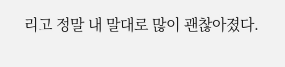리고 정말 내 말대로 많이 괜찮아졌다.